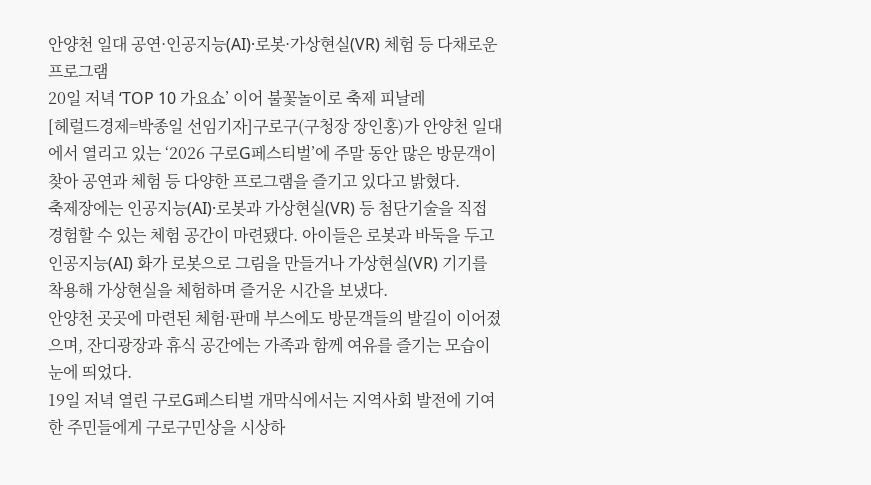안양천 일대 공연·인공지능(AI)·로봇·가상현실(VR) 체험 등 다채로운 프로그램
20일 저녁 ‘TOP 10 가요쇼’ 이어 불꽃놀이로 축제 피날레
[헤럴드경제=박종일 선임기자]구로구(구청장 장인홍)가 안양천 일대에서 열리고 있는 ‘2026 구로G페스티벌’에 주말 동안 많은 방문객이 찾아 공연과 체험 등 다양한 프로그램을 즐기고 있다고 밝혔다.
축제장에는 인공지능(AI)·로봇과 가상현실(VR) 등 첨단기술을 직접 경험할 수 있는 체험 공간이 마련됐다. 아이들은 로봇과 바둑을 두고 인공지능(AI) 화가 로봇으로 그림을 만들거나 가상현실(VR) 기기를 착용해 가상현실을 체험하며 즐거운 시간을 보냈다.
안양천 곳곳에 마련된 체험·판매 부스에도 방문객들의 발길이 이어졌으며, 잔디광장과 휴식 공간에는 가족과 함께 여유를 즐기는 모습이 눈에 띄었다.
19일 저녁 열린 구로G페스티벌 개막식에서는 지역사회 발전에 기여한 주민들에게 구로구민상을 시상하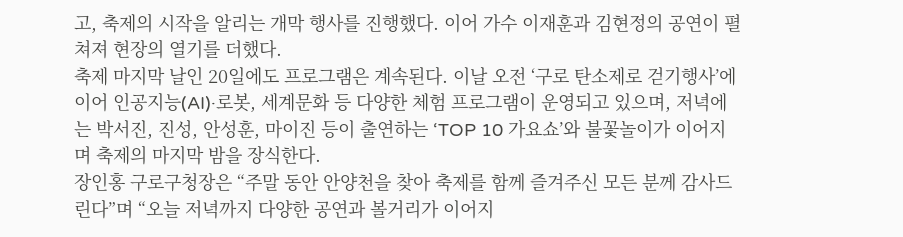고, 축제의 시작을 알리는 개막 행사를 진행했다. 이어 가수 이재훈과 김현정의 공연이 펼쳐져 현장의 열기를 더했다.
축제 마지막 날인 20일에도 프로그램은 계속된다. 이날 오전 ‘구로 탄소제로 걷기행사’에 이어 인공지능(AI)·로봇, 세계문화 등 다양한 체험 프로그램이 운영되고 있으며, 저녁에는 박서진, 진성, 안성훈, 마이진 등이 출연하는 ‘TOP 10 가요쇼’와 불꽃놀이가 이어지며 축제의 마지막 밤을 장식한다.
장인홍 구로구청장은 “주말 동안 안양천을 찾아 축제를 함께 즐겨주신 모든 분께 감사드린다”며 “오늘 저녁까지 다양한 공연과 볼거리가 이어지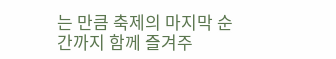는 만큼 축제의 마지막 순간까지 함께 즐겨주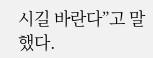시길 바란다”고 말했다.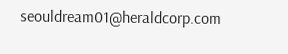seouldream01@heraldcorp.com